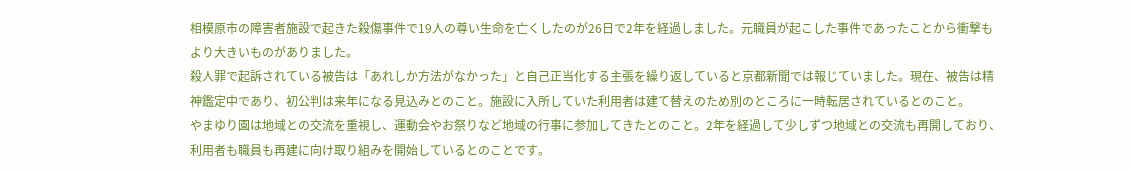相模原市の障害者施設で起きた殺傷事件で19人の尊い生命を亡くしたのが26日で2年を経過しました。元職員が起こした事件であったことから衝撃もより大きいものがありました。
殺人罪で起訴されている被告は「あれしか方法がなかった」と自己正当化する主張を繰り返していると京都新聞では報じていました。現在、被告は精神鑑定中であり、初公判は来年になる見込みとのこと。施設に入所していた利用者は建て替えのため別のところに一時転居されているとのこと。
やまゆり園は地域との交流を重視し、運動会やお祭りなど地域の行事に参加してきたとのこと。2年を経過して少しずつ地域との交流も再開しており、利用者も職員も再建に向け取り組みを開始しているとのことです。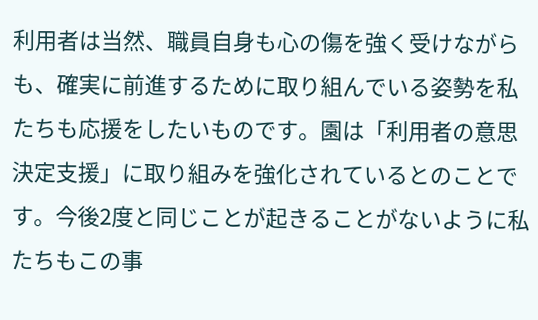利用者は当然、職員自身も心の傷を強く受けながらも、確実に前進するために取り組んでいる姿勢を私たちも応援をしたいものです。園は「利用者の意思決定支援」に取り組みを強化されているとのことです。今後2度と同じことが起きることがないように私たちもこの事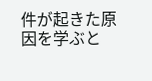件が起きた原因を学ぶと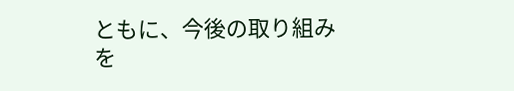ともに、今後の取り組みを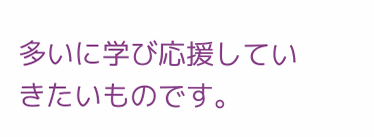多いに学び応援していきたいものです。